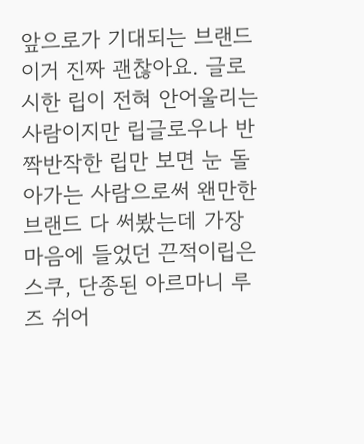앞으로가 기대되는 브랜드
이거 진짜 괜찮아요. 글로시한 립이 전혀 안어울리는 사람이지만 립글로우나 반짝반작한 립만 보면 눈 돌아가는 사람으로써 왠만한 브랜드 다 써봤는데 가장 마음에 들었던 끈적이립은 스쿠, 단종된 아르마니 루즈 쉬어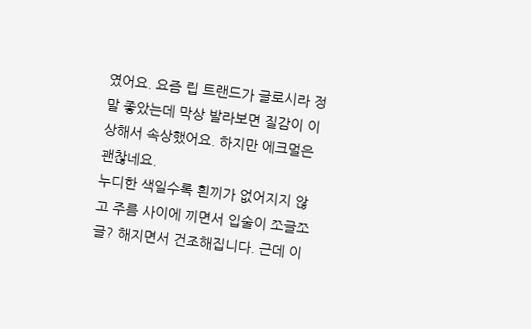였어요. 요즘 립 트랜드가 글로시라 정말 좋았는데 막상 발라보면 질감이 이상해서 속상했어요. 하지만 에크멀은 괜찮네요.
누디한 색일수록 흰끼가 없어지지 않고 주름 사이에 끼면서 입술이 쪼글쪼글? 해지면서 건조해집니다. 근데 이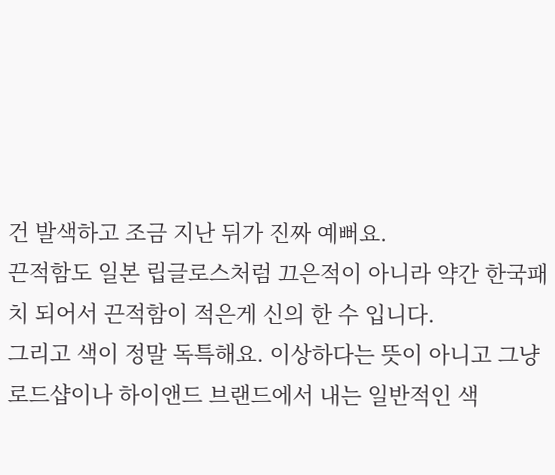건 발색하고 조금 지난 뒤가 진짜 예뻐요.
끈적함도 일본 립글로스처럼 끄은적이 아니라 약간 한국패치 되어서 끈적함이 적은게 신의 한 수 입니다.
그리고 색이 정말 독특해요. 이상하다는 뜻이 아니고 그냥 로드샵이나 하이앤드 브랜드에서 내는 일반적인 색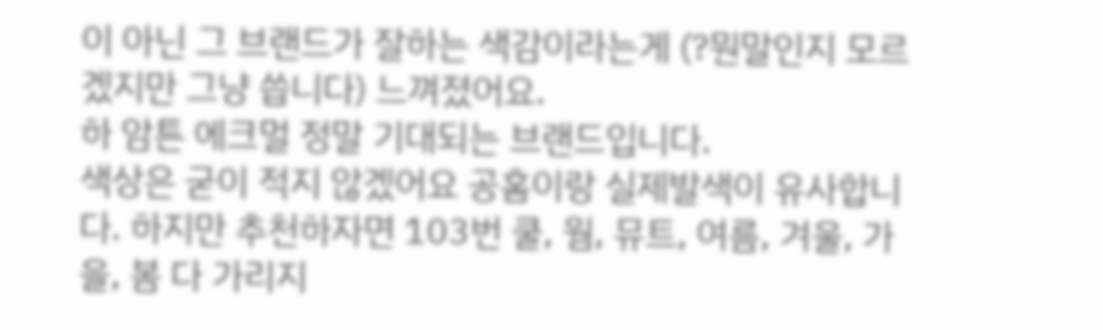이 아닌 그 브랜드가 잘하는 색감이라는게 (?뭔말인지 모르겠지만 그냥 씁니다) 느껴졌어요.
하 암튼 에크멀 정말 기대되는 브랜드입니다.
색상은 굳이 적지 않겠어요 공홈이랑 실제발색이 유사합니다. 하지만 추천하자면 103번 쿨, 웜, 뮤트, 여름, 겨울, 가을, 봄 다 가리지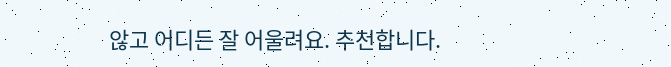않고 어디든 잘 어울려요. 추천합니다.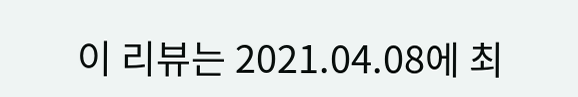이 리뷰는 2021.04.08에 최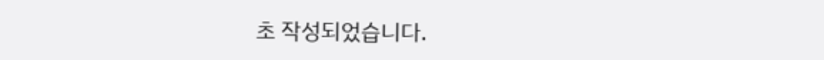초 작성되었습니다.